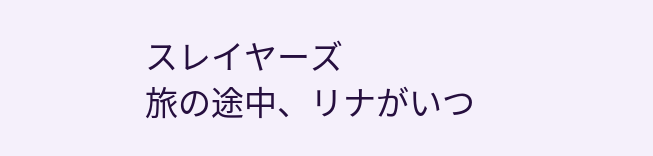スレイヤーズ
旅の途中、リナがいつ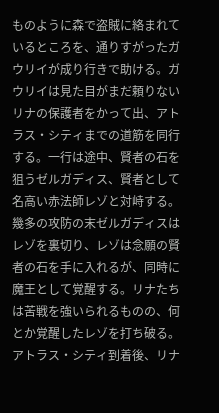ものように森で盗賊に絡まれているところを、通りすがったガウリイが成り行きで助ける。ガウリイは見た目がまだ頼りないリナの保護者をかって出、アトラス・シティまでの道筋を同行する。一行は途中、賢者の石を狙うゼルガディス、賢者として名高い赤法師レゾと対峙する。幾多の攻防の末ゼルガディスはレゾを裏切り、レゾは念願の賢者の石を手に入れるが、同時に魔王として覚醒する。リナたちは苦戦を強いられるものの、何とか覚醒したレゾを打ち破る。アトラス・シティ到着後、リナ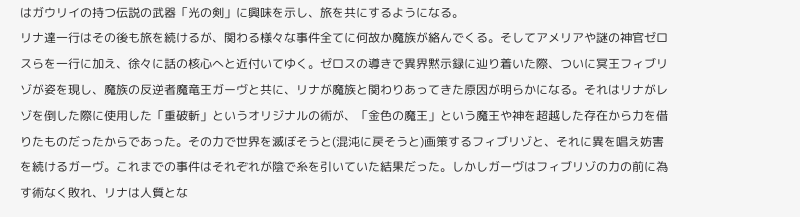はガウリイの持つ伝説の武器「光の剣」に興味を示し、旅を共にするようになる。
リナ達一行はその後も旅を続けるが、関わる様々な事件全てに何故か魔族が絡んでくる。そしてアメリアや謎の神官ゼロスらを一行に加え、徐々に話の核心へと近付いてゆく。ゼロスの導きで異界黙示録に辿り着いた際、ついに冥王フィブリゾが姿を現し、魔族の反逆者魔竜王ガーヴと共に、リナが魔族と関わりあってきた原因が明らかになる。それはリナがレゾを倒した際に使用した「重破斬」というオリジナルの術が、「金色の魔王」という魔王や神を超越した存在から力を借りたものだったからであった。その力で世界を滅ぼそうと(混沌に戻そうと)画策するフィブリゾと、それに異を唱え妨害を続けるガーヴ。これまでの事件はそれぞれが陰で糸を引いていた結果だった。しかしガーヴはフィブリゾの力の前に為す術なく敗れ、リナは人質とな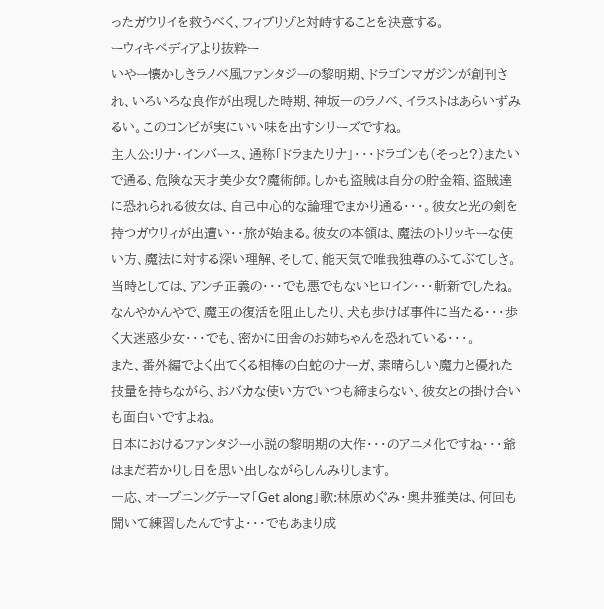ったガウリイを救うべく、フィブリゾと対峙することを決意する。
ーウィキペディアより抜粋ー
いやー懐かしきラノベ風ファンタジーの黎明期、ドラゴンマガジンが創刊され、いろいろな良作が出現した時期、神坂一のラノベ、イラストはあらいずみるい。このコンビが実にいい味を出すシリーズですね。
主人公:リナ・インバース、通称「ドラまたリナ」・・・ドラゴンも(そっと?)またいで通る、危険な天才美少女?魔術師。しかも盗賊は自分の貯金箱、盗賊達に恐れられる彼女は、自己中心的な論理でまかり通る・・・。彼女と光の剣を持つガウリィが出遭い・・旅が始まる。彼女の本領は、魔法のトリッキーな使い方、魔法に対する深い理解、そして、能天気で唯我独尊のふてぶてしさ。当時としては、アンチ正義の・・・でも悪でもないヒロイン・・・斬新でしたね。なんやかんやで、魔王の復活を阻止したり、犬も歩けば事件に当たる・・・歩く大迷惑少女・・・でも、密かに田舎のお姉ちゃんを恐れている・・・。
また、番外編でよく出てくる相棒の白蛇のナーガ、素晴らしい魔力と優れた技量を持ちながら、おバカな使い方でいつも締まらない、彼女との掛け合いも面白いですよね。
日本におけるファンタジー小説の黎明期の大作・・・のアニメ化ですね・・・爺はまだ若かりし日を思い出しながらしんみりします。
一応、オープニングテーマ「Get along」歌:林原めぐみ・奥井雅美は、何回も聞いて練習したんですよ・・・でもあまり成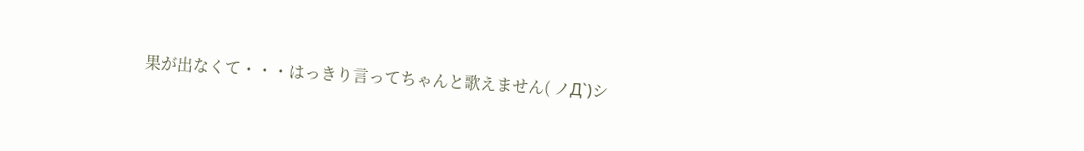果が出なくて・・・はっきり言ってちゃんと歌えません( ノД`)シ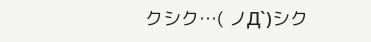クシク…( ノД`)シク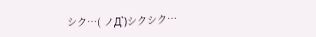シク…( ノД`)シクシク…